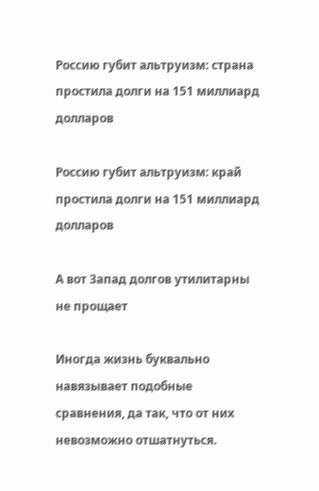Россию губит альтруизм: страна простила долги на 151 миллиард долларов

Россию губит альтруизм: край простила долги на 151 миллиард долларов

А вот Запад долгов утилитарны не прощает

Иногда жизнь буквально навязывает подобные сравнения, да так, что от них невозможно отшатнуться.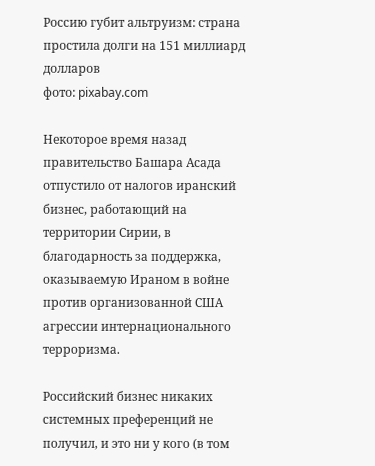Россию губит альтруизм: страна простила долги на 151 миллиард долларов
фото: pixabay.com

Некоторое время назад правительство Башара Асада отпустило от налогов иранский бизнес, работающий на территории Сирии, в благодарность за поддержка, оказываемую Ираном в войне против организованной США агрессии интернационального терроризма.

Российский бизнес никаких системных преференций не получил, и это ни у кого (в том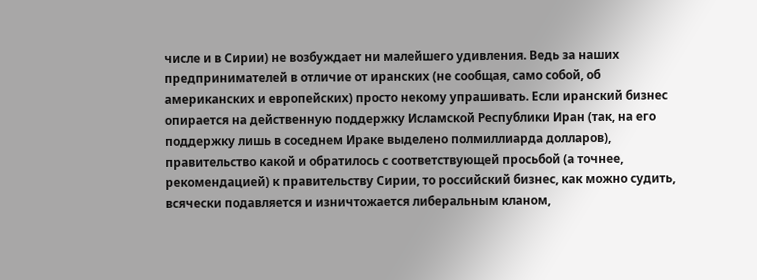числе и в Сирии) не возбуждает ни малейшего удивления. Ведь за наших предпринимателей в отличие от иранских (не сообщая, само собой, об американских и европейских) просто некому упрашивать. Если иранский бизнес опирается на действенную поддержку Исламской Республики Иран (так, на его поддержку лишь в соседнем Ираке выделено полмиллиарда долларов), правительство какой и обратилось с соответствующей просьбой (а точнее, рекомендацией) к правительству Сирии, то российский бизнес, как можно судить, всячески подавляется и изничтожается либеральным кланом,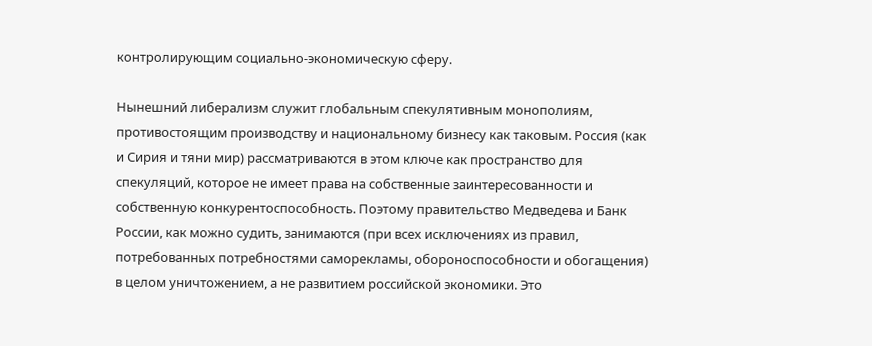контролирующим социально-экономическую сферу.

Нынешний либерализм служит глобальным спекулятивным монополиям, противостоящим производству и национальному бизнесу как таковым. Россия (как и Сирия и тяни мир) рассматриваются в этом ключе как пространство для спекуляций, которое не имеет права на собственные заинтересованности и собственную конкурентоспособность. Поэтому правительство Медведева и Банк России, как можно судить, занимаются (при всех исключениях из правил, потребованных потребностями саморекламы, обороноспособности и обогащения) в целом уничтожением, а не развитием российской экономики. Это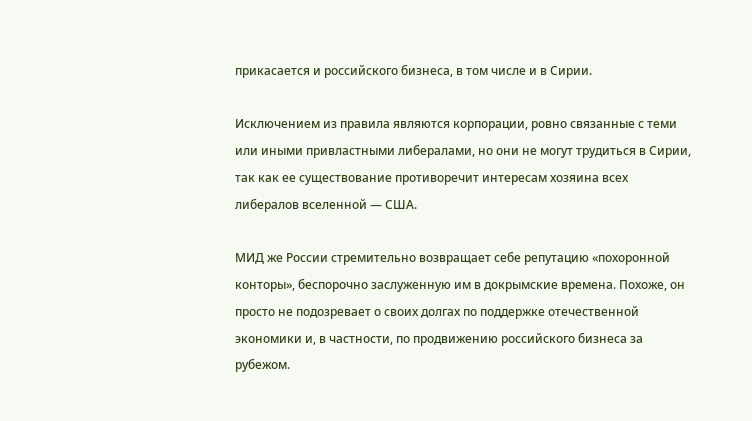прикасается и российского бизнеса, в том числе и в Сирии.

Исключением из правила являются корпорации, ровно связанные с теми или иными привластными либералами, но они не могут трудиться в Сирии, так как ее существование противоречит интересам хозяина всех либералов вселенной — США.

МИД же России стремительно возвращает себе репутацию «похоронной конторы», беспорочно заслуженную им в докрымские времена. Похоже, он просто не подозревает о своих долгах по поддержке отечественной экономики и, в частности, по продвижению российского бизнеса за рубежом.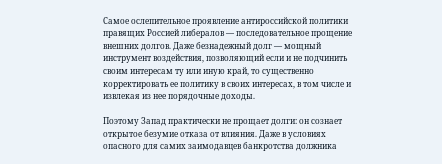Самое ослепительное проявление антироссийской политики правящих Россией либералов — последовательное прощение внешних долгов. Даже безнадежный долг — мощный инструмент воздействия, позволяющий если и не подчинить своим интересам ту или иную край, то существенно корректировать ее политику в своих интересах, в том числе и извлекая из нее порядочные доходы.

Поэтому Запад практически не прощает долги: он сознает открытое безумие отказа от влияния. Даже в условиях опасного для самих заимодавцев банкротства должника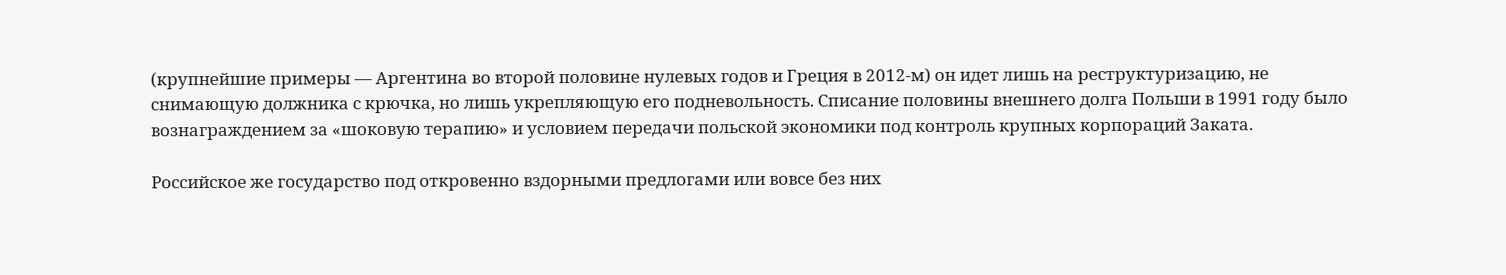(крупнейшие примеры — Аргентина во второй половине нулевых годов и Греция в 2012-м) он идет лишь на реструктуризацию, не снимающую должника с крючка, но лишь укрепляющую его подневольность. Списание половины внешнего долга Польши в 1991 году было вознаграждением за «шоковую терапию» и условием передачи польской экономики под контроль крупных корпораций Заката.

Российское же государство под откровенно вздорными предлогами или вовсе без них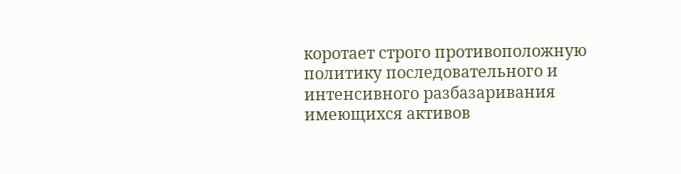коротает строго противоположную политику последовательного и интенсивного разбазаривания имеющихся активов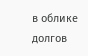в облике долгов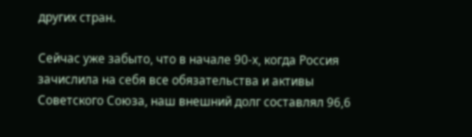других стран.

Сейчас уже забыто, что в начале 90-х, когда Россия зачислила на себя все обязательства и активы Советского Союза, наш внешний долг составлял 96,6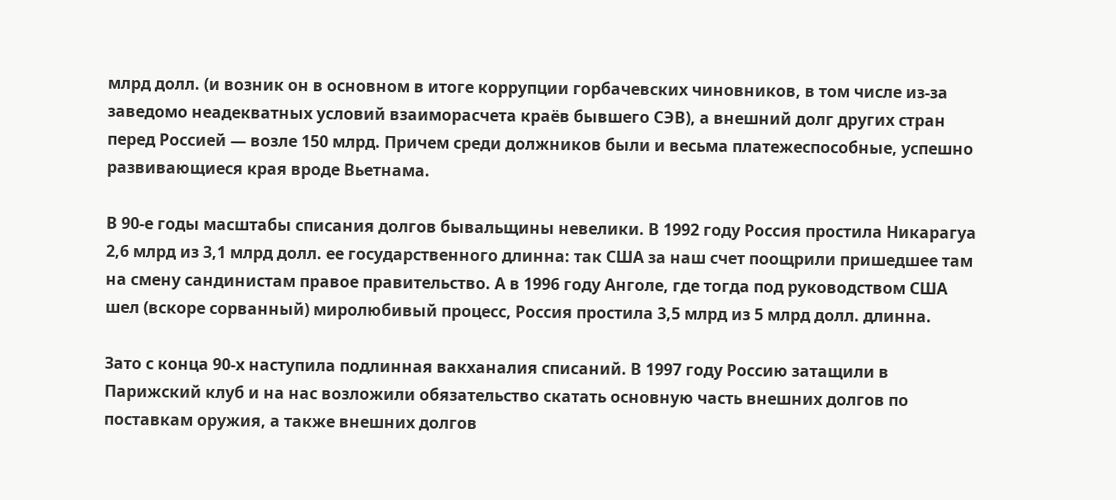млрд долл. (и возник он в основном в итоге коррупции горбачевских чиновников, в том числе из-за заведомо неадекватных условий взаиморасчета краёв бывшего СЭВ), а внешний долг других стран перед Россией — возле 150 млрд. Причем среди должников были и весьма платежеспособные, успешно развивающиеся края вроде Вьетнама.

В 90-е годы масштабы списания долгов бывальщины невелики. В 1992 году Россия простила Никарагуа 2,6 млрд из 3,1 млрд долл. ее государственного длинна: так США за наш счет поощрили пришедшее там на смену сандинистам правое правительство. А в 1996 году Анголе, где тогда под руководством США шел (вскоре сорванный) миролюбивый процесс, Россия простила 3,5 млрд из 5 млрд долл. длинна.

Зато с конца 90-х наступила подлинная вакханалия списаний. В 1997 году Россию затащили в Парижский клуб и на нас возложили обязательство скатать основную часть внешних долгов по поставкам оружия, а также внешних долгов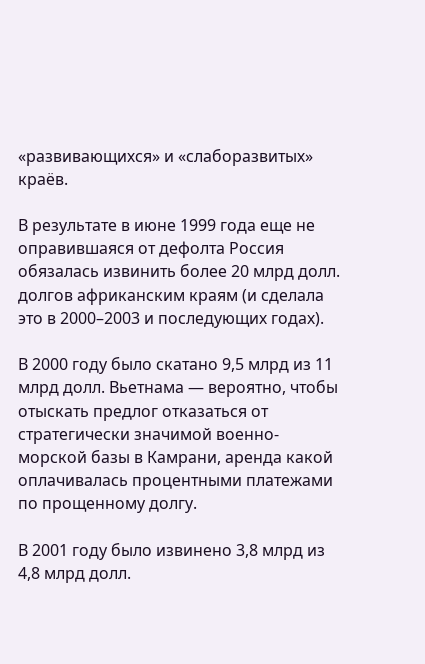«развивающихся» и «слаборазвитых» краёв.

В результате в июне 1999 года еще не оправившаяся от дефолта Россия обязалась извинить более 20 млрд долл. долгов африканским краям (и сделала это в 2000–2003 и последующих годах).

В 2000 году было скатано 9,5 млрд из 11 млрд долл. Вьетнама — вероятно, чтобы отыскать предлог отказаться от стратегически значимой военно-морской базы в Камрани, аренда какой оплачивалась процентными платежами по прощенному долгу.

В 2001 году было извинено 3,8 млрд из 4,8 млрд долл.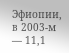Эфиопии, в 2003-м — 11,1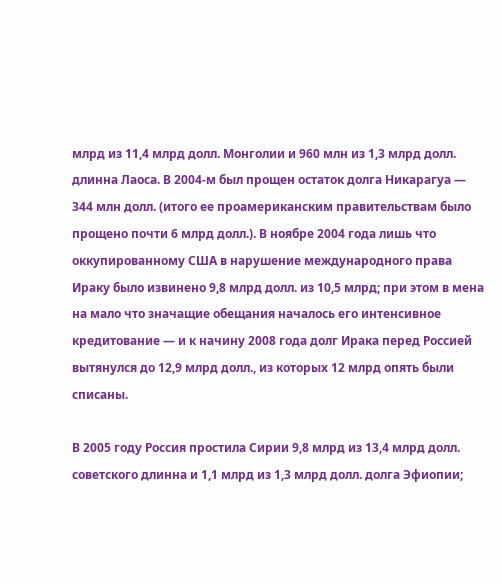млрд из 11,4 млрд долл. Монголии и 960 млн из 1,3 млрд долл. длинна Лаоса. В 2004-м был прощен остаток долга Никарагуа — 344 млн долл. (итого ее проамериканским правительствам было прощено почти 6 млрд долл.). В ноябре 2004 года лишь что оккупированному США в нарушение международного права Ираку было извинено 9,8 млрд долл. из 10,5 млрд; при этом в мена на мало что значащие обещания началось его интенсивное кредитование — и к начину 2008 года долг Ирака перед Россией вытянулся до 12,9 млрд долл., из которых 12 млрд опять были списаны.

В 2005 году Россия простила Сирии 9,8 млрд из 13,4 млрд долл. советского длинна и 1,1 млрд из 1,3 млрд долл. долга Эфиопии;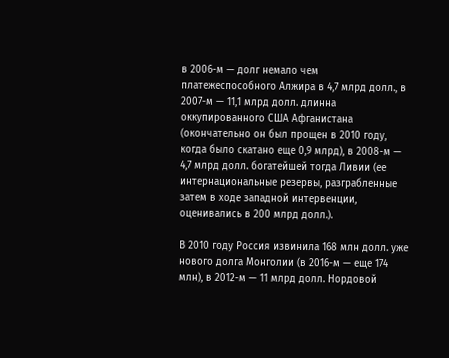в 2006-м — долг немало чем платежеспособного Алжира в 4,7 млрд долл., в 2007-м — 11,1 млрд долл. длинна оккупированного США Афганистана (окончательно он был прощен в 2010 году, когда было скатано еще 0,9 млрд), в 2008-м — 4,7 млрд долл. богатейшей тогда Ливии (ее интернациональные резервы, разграбленные затем в ходе западной интервенции, оценивались в 200 млрд долл.).

В 2010 году Россия извинила 168 млн долл. уже нового долга Монголии (в 2016-м — еще 174 млн), в 2012-м — 11 млрд долл. Нордовой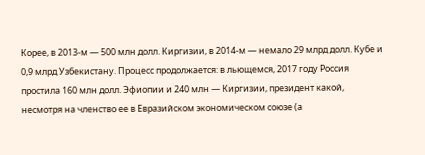Корее, в 2013-м — 500 млн долл. Киргизии, в 2014-м — немало 29 млрд долл. Кубе и 0,9 млрд Узбекистану. Процесс продолжается: в льющемся, 2017 году Россия простила 160 млн долл. Эфиопии и 240 млн — Киргизии, президент какой, несмотря на членство ее в Евразийском экономическом союзе (а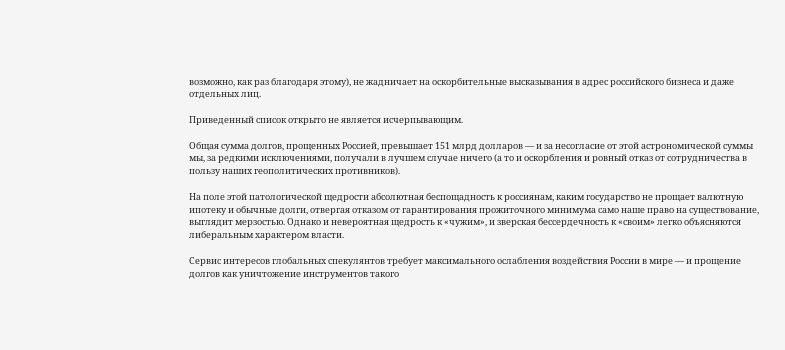возможно, как раз благодаря этому), не жадничает на оскорбительные высказывания в адрес российского бизнеса и даже отдельных лиц.

Приведенный список открыто не является исчерпывающим.

Общая сумма долгов, прощенных Россией, превышает 151 млрд долларов — и за несогласие от этой астрономической суммы мы, за редкими исключениями, получали в лучшем случае ничего (а то и оскорбления и ровный отказ от сотрудничества в пользу наших геополитических противников).

На поле этой патологической щедрости абсолютная беспощадность к россиянам, каким государство не прощает валютную ипотеку и обычные долги, отвергая отказом от гарантирования прожиточного минимума само наше право на существование, выглядит мерзостью. Однако и невероятная щедрость к «чужим», и зверская бессердечность к «своим» легко объясняются либеральным характером власти.

Сервис интересов глобальных спекулянтов требует максимального ослабления воздействия России в мире — и прощение долгов как уничтожение инструментов такого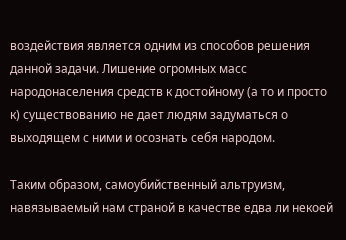воздействия является одним из способов решения данной задачи. Лишение огромных масс народонаселения средств к достойному (а то и просто к) существованию не дает людям задуматься о выходящем с ними и осознать себя народом.

Таким образом, самоубийственный альтруизм, навязываемый нам страной в качестве едва ли некоей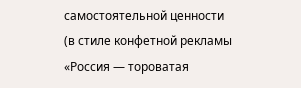самостоятельной ценности (в стиле конфетной рекламы «Россия — тороватая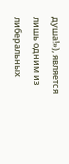душа!»), является лишь одним из либеральных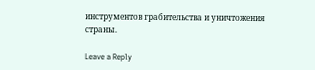инструментов грабительства и уничтожения страны.

Leave a Reply